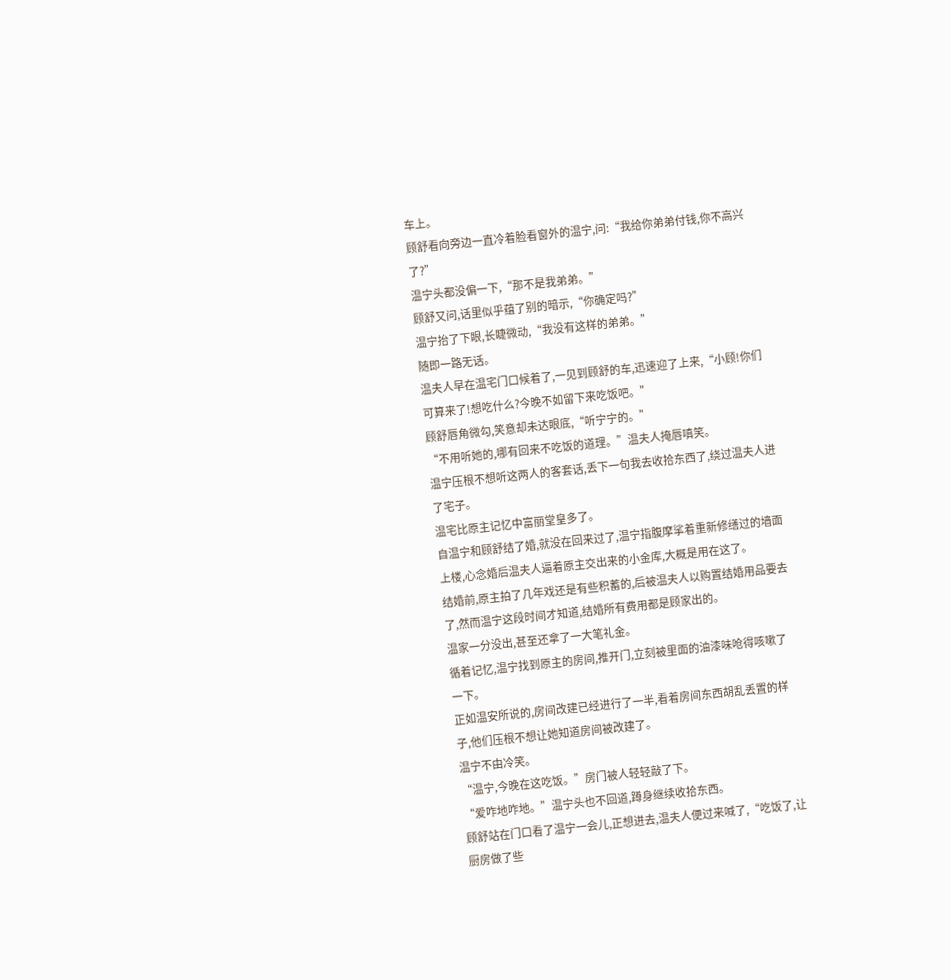车上。
顾舒看向旁边一直冷着脸看窗外的温宁,问:“我给你弟弟付钱,你不高兴了?”
温宁头都没偏一下,“那不是我弟弟。”
顾舒又问,话里似乎蕴了别的暗示,“你确定吗?”
温宁抬了下眼,长睫微动,“我没有这样的弟弟。”
随即一路无话。
温夫人早在温宅门口候着了,一见到顾舒的车,迅速迎了上来,“小顾!你们可算来了!想吃什么?今晚不如留下来吃饭吧。”
顾舒唇角微勾,笑意却未达眼底,“听宁宁的。”
“不用听她的,哪有回来不吃饭的道理。”温夫人掩唇嗔笑。
温宁压根不想听这两人的客套话,丢下一句我去收拾东西了,绕过温夫人进了宅子。
温宅比原主记忆中富丽堂皇多了。
自温宁和顾舒结了婚,就没在回来过了,温宁指腹摩挲着重新修缮过的墙面上楼,心念婚后温夫人逼着原主交出来的小金库,大概是用在这了。
结婚前,原主拍了几年戏还是有些积蓄的,后被温夫人以购置结婚用品要去了,然而温宁这段时间才知道,结婚所有费用都是顾家出的。
温家一分没出,甚至还拿了一大笔礼金。
循着记忆,温宁找到原主的房间,推开门,立刻被里面的油漆味呛得咳嗽了一下。
正如温安所说的,房间改建已经进行了一半,看着房间东西胡乱丢置的样子,他们压根不想让她知道房间被改建了。
温宁不由冷笑。
“温宁,今晚在这吃饭。”房门被人轻轻敲了下。
“爱咋地咋地。”温宁头也不回道,蹲身继续收拾东西。
顾舒站在门口看了温宁一会儿,正想进去,温夫人便过来喊了,“吃饭了,让厨房做了些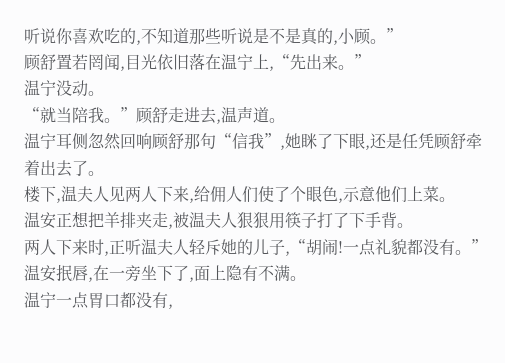听说你喜欢吃的,不知道那些听说是不是真的,小顾。”
顾舒置若罔闻,目光依旧落在温宁上,“先出来。”
温宁没动。
“就当陪我。”顾舒走进去,温声道。
温宁耳侧忽然回响顾舒那句“信我”,她眯了下眼,还是任凭顾舒牵着出去了。
楼下,温夫人见两人下来,给佣人们使了个眼色,示意他们上菜。
温安正想把羊排夹走,被温夫人狠狠用筷子打了下手背。
两人下来时,正听温夫人轻斥她的儿子,“胡闹!一点礼貌都没有。”
温安抿唇,在一旁坐下了,面上隐有不满。
温宁一点胃口都没有,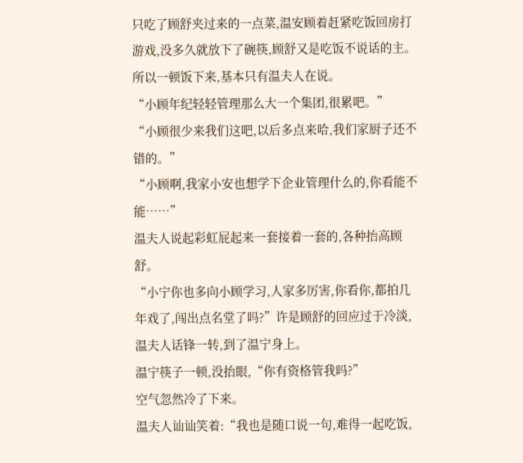只吃了顾舒夹过来的一点菜,温安顾着赶紧吃饭回房打游戏,没多久就放下了碗筷,顾舒又是吃饭不说话的主。
所以一顿饭下来,基本只有温夫人在说。
“小顾年纪轻轻管理那么大一个集团,很累吧。”
“小顾很少来我们这吧,以后多点来哈,我们家厨子还不错的。”
“小顾啊,我家小安也想学下企业管理什么的,你看能不能……”
温夫人说起彩虹屁起来一套接着一套的,各种抬高顾舒。
“小宁你也多向小顾学习,人家多厉害,你看你,都拍几年戏了,闯出点名堂了吗?”许是顾舒的回应过于冷淡,温夫人话锋一转,到了温宁身上。
温宁筷子一顿,没抬眼,“你有资格管我吗?”
空气忽然冷了下来。
温夫人讪讪笑着:“我也是随口说一句,难得一起吃饭,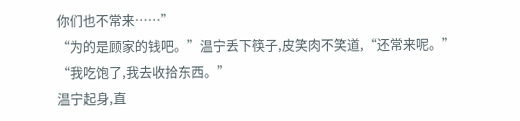你们也不常来……”
“为的是顾家的钱吧。”温宁丢下筷子,皮笑肉不笑道,“还常来呢。”
“我吃饱了,我去收拾东西。”
温宁起身,直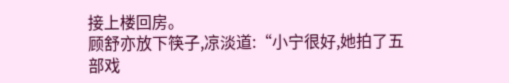接上楼回房。
顾舒亦放下筷子,凉淡道:“小宁很好,她拍了五部戏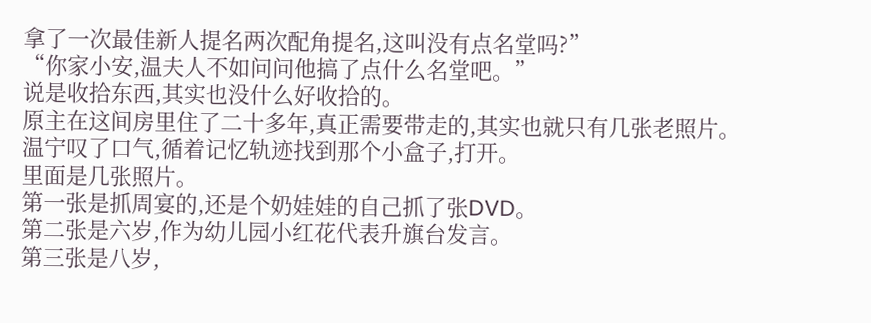拿了一次最佳新人提名两次配角提名,这叫没有点名堂吗?”
“你家小安,温夫人不如问问他搞了点什么名堂吧。”
说是收拾东西,其实也没什么好收拾的。
原主在这间房里住了二十多年,真正需要带走的,其实也就只有几张老照片。
温宁叹了口气,循着记忆轨迹找到那个小盒子,打开。
里面是几张照片。
第一张是抓周宴的,还是个奶娃娃的自己抓了张DVD。
第二张是六岁,作为幼儿园小红花代表升旗台发言。
第三张是八岁,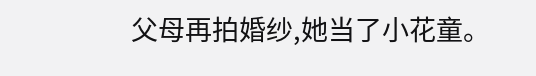父母再拍婚纱,她当了小花童。